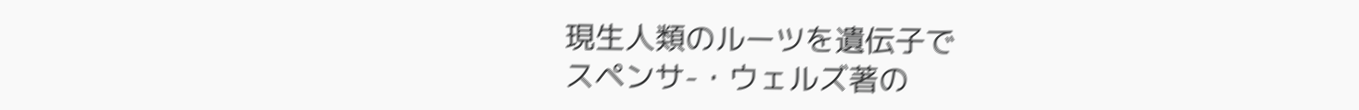現生人類のルーツを遺伝子で
スペンサ-・ウェルズ著の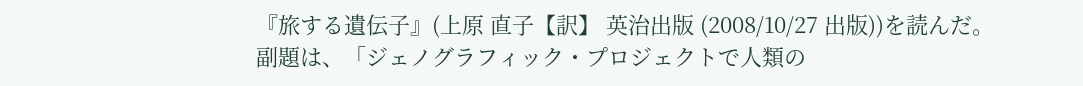『旅する遺伝子』(上原 直子【訳】 英治出版 (2008/10/27 出版))を読んだ。
副題は、「ジェノグラフィック・プロジェクトで人類の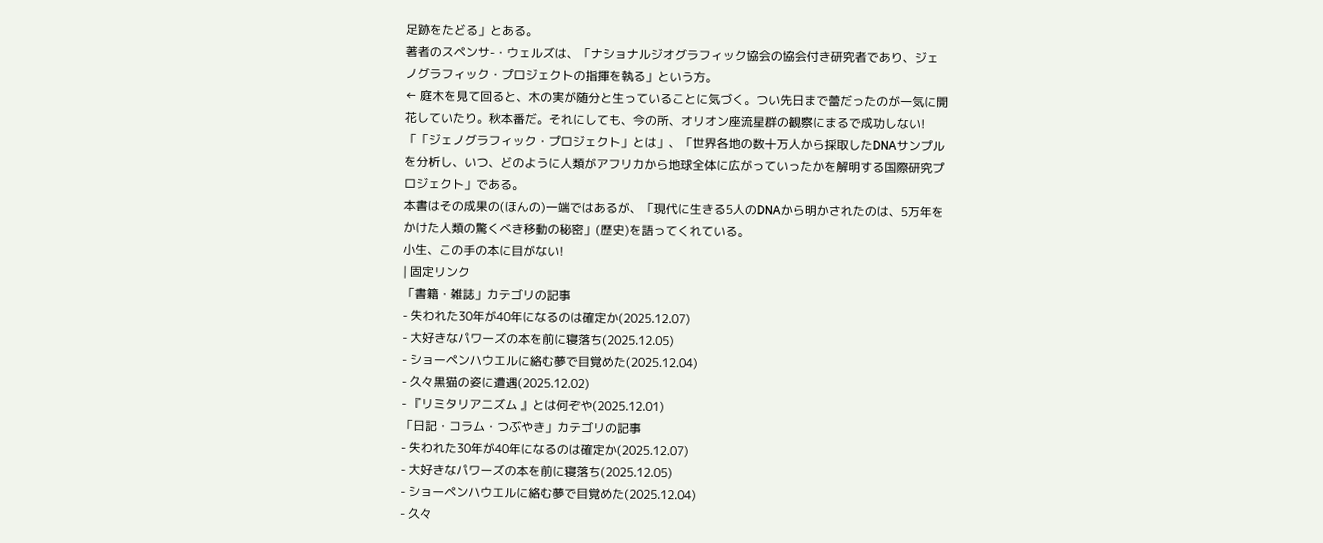足跡をたどる」とある。
著者のスペンサ-・ウェルズは、「ナショナルジオグラフィック協会の協会付き研究者であり、ジェノグラフィック・プロジェクトの指揮を執る」という方。
← 庭木を見て回ると、木の実が随分と生っていることに気づく。つい先日まで蕾だったのが一気に開花していたり。秋本番だ。それにしても、今の所、オリオン座流星群の観察にまるで成功しない!
「「ジェノグラフィック・プロジェクト」とは」、「世界各地の数十万人から採取したDNAサンプルを分析し、いつ、どのように人類がアフリカから地球全体に広がっていったかを解明する国際研究プロジェクト」である。
本書はその成果の(ほんの)一端ではあるが、「現代に生きる5人のDNAから明かされたのは、5万年をかけた人類の驚くべき移動の秘密」(歴史)を語ってくれている。
小生、この手の本に目がない!
| 固定リンク
「書籍・雑誌」カテゴリの記事
- 失われた30年が40年になるのは確定か(2025.12.07)
- 大好きなパワーズの本を前に寝落ち(2025.12.05)
- ショーペンハウエルに絡む夢で目覚めた(2025.12.04)
- 久々黒猫の姿に遭遇(2025.12.02)
- 『リミタリアニズム 』とは何ぞや(2025.12.01)
「日記・コラム・つぶやき」カテゴリの記事
- 失われた30年が40年になるのは確定か(2025.12.07)
- 大好きなパワーズの本を前に寝落ち(2025.12.05)
- ショーペンハウエルに絡む夢で目覚めた(2025.12.04)
- 久々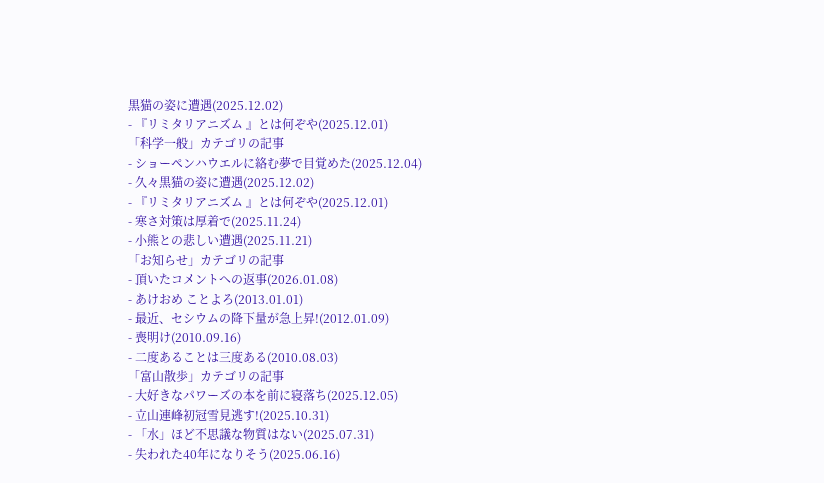黒猫の姿に遭遇(2025.12.02)
- 『リミタリアニズム 』とは何ぞや(2025.12.01)
「科学一般」カテゴリの記事
- ショーペンハウエルに絡む夢で目覚めた(2025.12.04)
- 久々黒猫の姿に遭遇(2025.12.02)
- 『リミタリアニズム 』とは何ぞや(2025.12.01)
- 寒さ対策は厚着で(2025.11.24)
- 小熊との悲しい遭遇(2025.11.21)
「お知らせ」カテゴリの記事
- 頂いたコメントへの返事(2026.01.08)
- あけおめ ことよろ(2013.01.01)
- 最近、セシウムの降下量が急上昇!(2012.01.09)
- 喪明け(2010.09.16)
- 二度あることは三度ある(2010.08.03)
「富山散歩」カテゴリの記事
- 大好きなパワーズの本を前に寝落ち(2025.12.05)
- 立山連峰初冠雪見逃す!(2025.10.31)
- 「水」ほど不思議な物質はない(2025.07.31)
- 失われた40年になりそう(2025.06.16)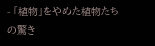- 「植物」をやめた植物たちの驚き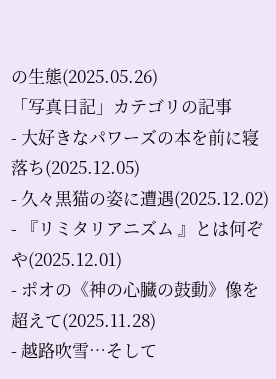の生態(2025.05.26)
「写真日記」カテゴリの記事
- 大好きなパワーズの本を前に寝落ち(2025.12.05)
- 久々黒猫の姿に遭遇(2025.12.02)
- 『リミタリアニズム 』とは何ぞや(2025.12.01)
- ポオの《神の心臓の鼓動》像を超えて(2025.11.28)
- 越路吹雪…そして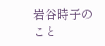岩谷時子のこと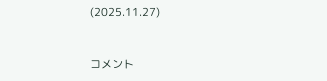(2025.11.27)



コメント